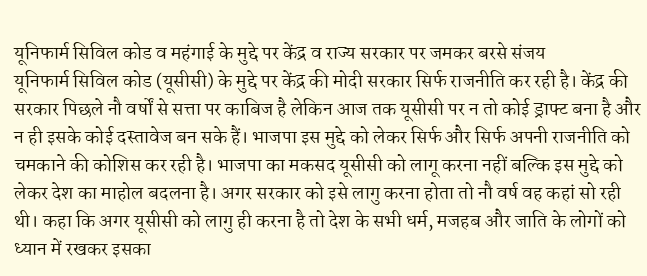यूनिफार्म सिविल कोड व महंगाई के मुद्दे पर केंद्र व राज्य सरकार पर जमकर बरसे संजय
यूनिफार्म सिविल कोड (यूसीसी) के मुद्दे पर केंद्र की मोदी सरकार सिर्फ राजनीति कर रही है। केंद्र की सरकार पिछले नौ वर्षों से सत्ता पर काबिज है लेकिन आज तक यूसीसी पर न तो कोई ड्राफ्ट बना है और न ही इसके कोई दस्तावेज बन सके हैं। भाजपा इस मुद्दे को लेकर सिर्फ और सिर्फ अपनी राजनीति को चमकाने की कोशिस कर रही है। भाजपा का मकसद यूसीसी को लागू करना नहीं बल्कि इस मुद्दे को लेकर देश का माहोल बदलना है। अगर सरकार को इसे लागु करना होता तो नौ वर्ष वह कहां सो रही थी। कहा कि अगर यूसीसी को लागु ही करना है तो देश के सभी धर्म, मजहब और जाति के लोगों को ध्यान में रखकर इसका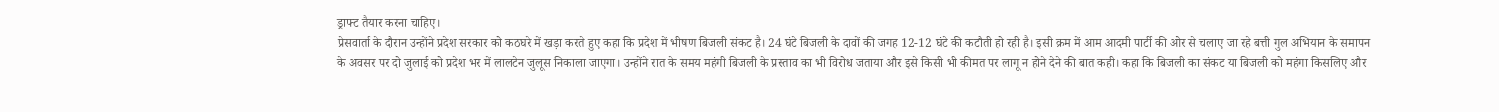ड्राफ्ट तैयार करना चाहिए।
प्रेसवार्ता के दौरान उन्होंने प्रदेश सरकार को कठघरे में खड़ा करते हुए कहा कि प्रदेश में भीषण बिजली संकट है। 24 घंटे बिजली के दावों की जगह 12-12 घंटे की कटौती हो रही है। इसी क्रम में आम आदमी पार्टी की ओर से चलाए जा रहे बत्ती गुल अभियान के समापन के अवसर पर दो जुलाई को प्रदेश भर में लालटेन जुलूस निकाला जाएगा। उन्होंने रात के समय महंगी बिजली के प्रस्ताव का भी विरोध जताया और इसे किसी भी कीमत पर लागू न होने देने की बात कही। कहा कि बिजली का संकट या बिजली को महंगा किसलिए और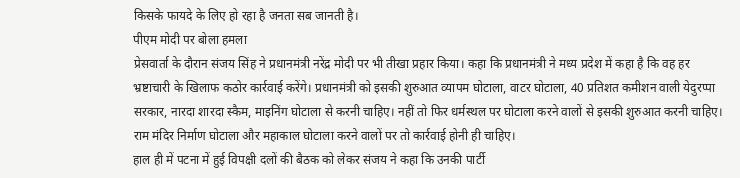किसके फायदे के लिए हो रहा है जनता सब जानती है।
पीएम मोदी पर बोला हमला
प्रेसवार्ता के दौरान संजय सिंह ने प्रधानमंत्री नरेंद्र मोदी पर भी तीखा प्रहार किया। कहा कि प्रधानमंत्री ने मध्य प्रदेश में कहा है कि वह हर भ्रष्टाचारी के खिलाफ कठोर कार्रवाई करेंगे। प्रधानमंत्री को इसकी शुरुआत व्यापम घोटाला, वाटर घोटाला, 40 प्रतिशत कमीशन वाली येदुरप्पा सरकार, नारदा शारदा स्कैम, माइनिंग घोटाला से करनी चाहिए। नहीं तो फिर धर्मस्थल पर घोटाला करने वालों से इसकी शुरुआत करनी चाहिए। राम मंदिर निर्माण घोटाला और महाकाल घोटाला करने वालों पर तो कार्रवाई होनी ही चाहिए।
हाल ही में पटना में हुई विपक्षी दलों की बैठक को लेकर संजय ने कहा कि उनकी पार्टी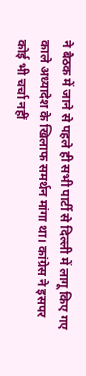ने बैठक में जाने से पहले ही सभी पार्टी से दिल्ली में लागू किए गए काले अध्यादेश के खिलाफ समर्थन मांगा था। कांग्रेस ने इसपर कोई भी चर्चा नहीं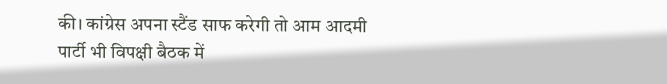की। कांग्रेस अपना स्टैंड साफ करेगी तो आम आदमी पार्टी भी विपक्षी बैठक में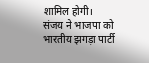शामिल होगी।
संजय ने भाजपा को भारतीय झगड़ा पार्टी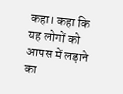कहा। कहा कि यह लोगों को आपस में लड़ाने का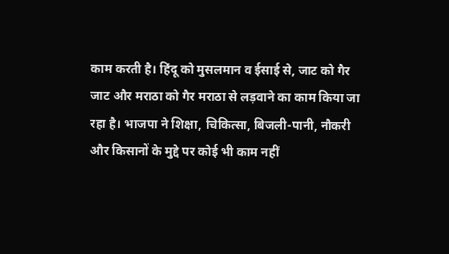काम करती है। हिंदू को मुसलमान व ईसाई से, जाट को गैर जाट और मराठा को गैर मराठा से लड़वाने का काम किया जा रहा है। भाजपा ने शिक्षा, चिकित्सा, बिजली-पानी, नौकरी और किसानों के मुद्दे पर कोई भी काम नहीं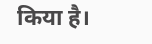किया है।